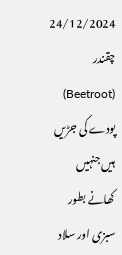24/12/2024
چقندر (Beetroot) پودے کی جڑیں ہیں جنہیں کھانے بطور سبزی اور سلاد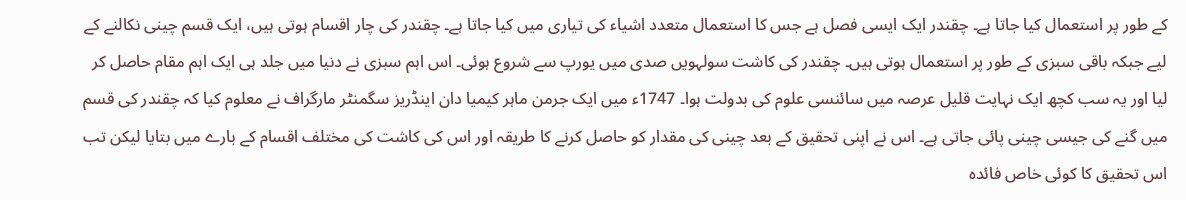کے طور پر استعمال کیا جاتا ہے۔ چقندر ایک ایسی فصل ہے جس کا استعمال متعدد اشیاء کی تیاری میں کیا جاتا ہے۔ چقندر کی چار اقسام ہوتی ہیں، ایک قسم چینی نکالنے کے لیے جبکہ باقی سبزی کے طور پر استعمال ہوتی ہیں۔ چقندر کی کاشت سولہویں صدی میں یورپ سے شروع ہوئی۔ اس اہم سبزی نے دنیا میں جلد ہی ایک اہم مقام حاصل کر لیا اور یہ سب کچھ ایک نہایت قلیل عرصہ میں سائنسی علوم کی بدولت ہوا۔ 1747ء میں ایک جرمن ماہر کیمیا دان اینڈریز سگمنٹر مارگراف نے معلوم کیا کہ چقندر کی قسم میں گنے کی جیسی چینی پائی جاتی ہے۔ اس نے اپنی تحقیق کے بعد چینی کی مقدار کو حاصل کرنے کا طریقہ اور اس کی کاشت کی مختلف اقسام کے بارے میں بتایا لیکن تب اس تحقیق کا کوئی خاص فائدہ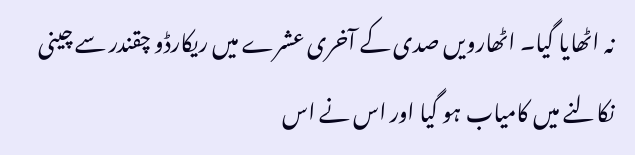نہ اٹھایا گیا۔ اٹھارویں صدی کے آخری عشرے میں ریکارڈو چقندر سے چینی نکالنے میں کامیاب ہو گیا اور اس نے اس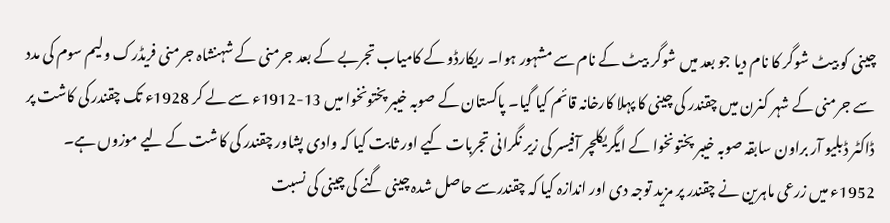چینی کو بیٹ شوگر کا نام دیا جو بعد میں شوگر بیٹ کے نام سے مشہور ہوا۔ ریکارڈو کے کامیاب تجربے کے بعد جرمنی کے شہنشاہ جرمنی فریڈرک ولیم سوم کی مدد سے جرمنی کے شہر کنرن میں چقندر کی چینی کا پہلا کارخانہ قائم کیا گیا۔ پاکستان کے صوبہ خیبر پختونخوا میں 13-1912ء سے لے کر 1928ء تک چقندر کی کاشت پر ڈاکٹر ڈبلیو آر براون سابقہ صوبہ خيبر پختونخوا کے ایگریکلچر آفیسر کی زیر نگرانی تجربات کیے اور ثابت کیا کہ وادی پشاور چقندر کی کاشت کے لیے موزوں ہے۔ 1952ء میں زرعی ماہرین نے چقندر پر مزید توجہ دی اور اندازہ کیا کہ چقندرسے حاصل شدہ چینی گنے کی چینی کی نسبت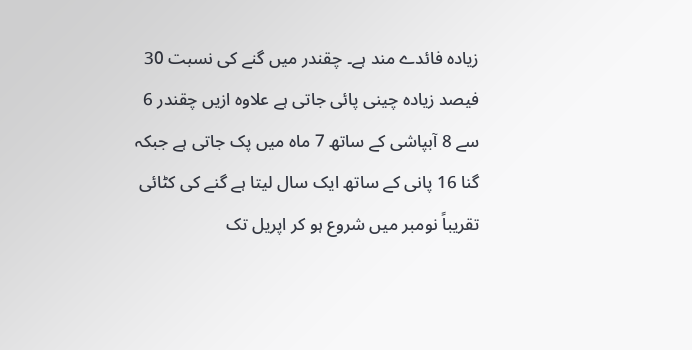زیادہ فائدے مند ہے۔ چقندر میں گنے کی نسبت 30 فیصد زیادہ چینی پائی جاتی ہے علاوہ ازیں چقندر 6 سے 8 آبپاشی کے ساتھ 7 ماہ میں پک جاتی ہے جبکہ گنا 16 پانی کے ساتھ ایک سال لیتا ہے گنے کی کٹائی تقریباً نومبر میں شروع ہو کر اپریل تک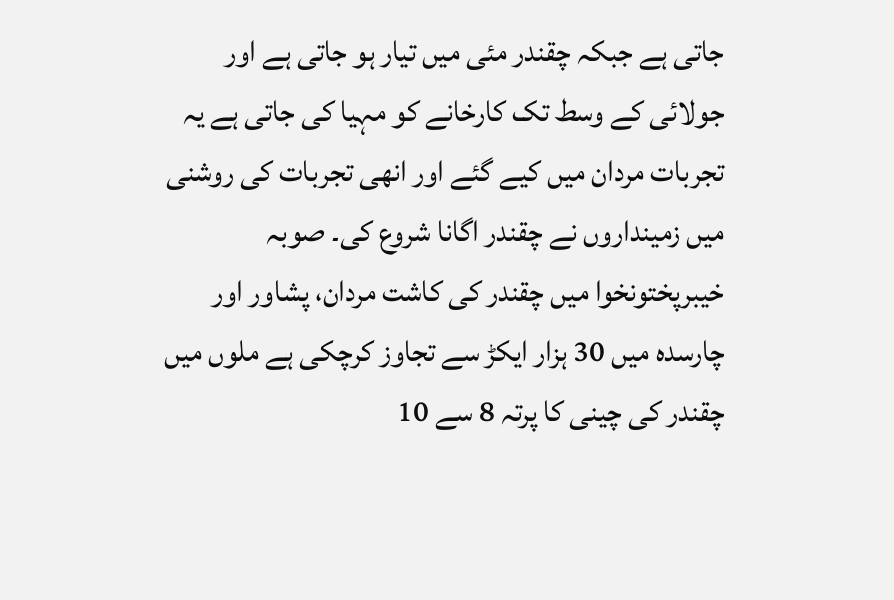جاتی ہے جبکہ چقندر مئی میں تیار ہو جاتی ہے اور جولائی کے وسط تک کارخانے کو مہیا کی جاتی ہے یہ تجربات مردان میں کیے گئے اور انھی تجربات کی روشنی میں زمینداروں نے چقندر اگانا شروع کی۔ صوبہ خیبرپختونخوا میں چقندر کی کاشت مردان، پشاور اور چارسدہ میں 30 ہزار ایکڑ سے تجاوز کرچکی ہے ملوں میں چقندر کی چینی کا پرتہ 8 سے 10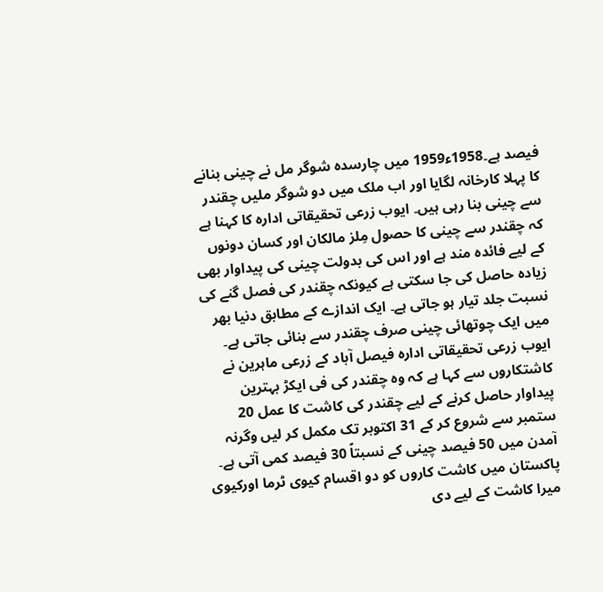فیصد ہے۔1958ء1959 میں چارسدہ شوگر مل نے چینی بنانے کا پہلا کارخانہ لگایا اور اب ملک میں دو شوگر ملیں چقندر سے چینی بنا رہی ہیں۔ ایوب زرعی تحقیقاتی ادارہ کا کہنا ہے کہ چقندر سے چینی کا حصول مِلز مالکان اور کسان دونوں کے لیے فائدہ مند ہے اور اس کی بدولت چینی کی پیداوار بھی زیادہ حاصل کی جا سکتی ہے کیونکہ چقندر کی فصل گنے کی نسبت جلد تیار ہو جاتی ہے۔ ایک اندازے کے مطابق دنیا بھر میں ایک چوتھائی چینی صرف چقندر سے بنائی جاتی ہے۔ ایوب زرعی تحقیقاتی ادارہ فیصل آباد کے زرعی ماہرین نے کاشتکاروں سے کہا ہے کہ وہ چقندر کی فی ایکڑ بہترین پیداوار حاصل کرنے کے لیے چقندر کی کاشت کا عمل 20 ستمبر سے شروع کر کے 31 اکتوبر تک مکمل کر لیں وگرنہ آمدن میں 50 فیصد چینی کے نسبتاً 30 فیصد کمی آتی ہے۔ پاکستان میں کاشت کاروں کو دو اقسام کیوی ٹرما اورکیوی میرا کاشت کے لیے دی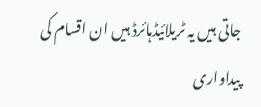جاتی ہیں یہ ٹریلائیڈہائرڈ ہیں ان اقسام کی پیداواری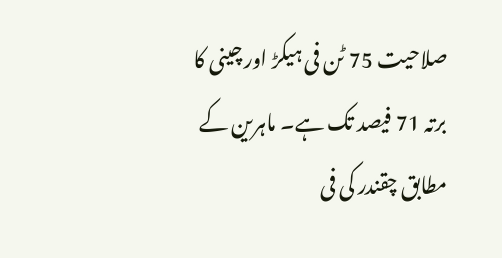صلاحیت 75 ٹن فی ہیکڑ اور چینی کا برتہ 71 فیصد تک ہے۔ ماہرین کے مطابق چقندر کی فی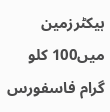ہیکٹرزمین میں100 کلو گرام فاسفورس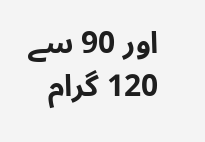اور 90 سے 120 گرام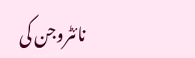نائٹروجن کی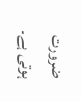ضرورت ہوتی ہے۔